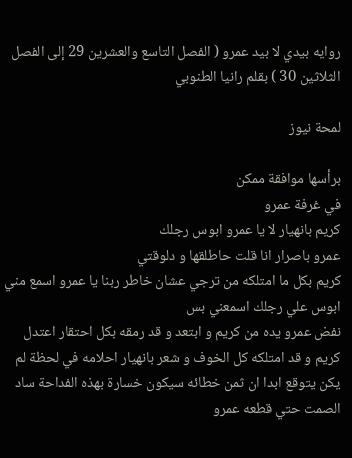روايه بيدي لا بيد عمرو ( الفصل التاسع والعشرين 29 إلى الفصل الثلاثين 30 ) بقلم رانيا الطنوبي

لمحة نيوز

برأسها موافقة ممكن
في غرفة عمرو
كريم بانهيار لا يا عمرو ابوس رجلك
عمرو باصرار انا قلت حاطلقها و دلوقتي
كريم بكل ما امتلكه من ترجي عشان خاطر ربنا يا عمرو اسمع مني ابوس علي رجلك اسمعني بس
نفض عمرو يده من كريم و ابتعد و قد رمقه بكل احتقار اعتدل كريم و قد امتلكه كل الخوف و شعر بانهيار احلامه في لحظة لم يكن يتوقع ابدا ان ثمن خطائه سيكون خسارة بهذه الفداحة ساد الصمت حتي قطعه عمرو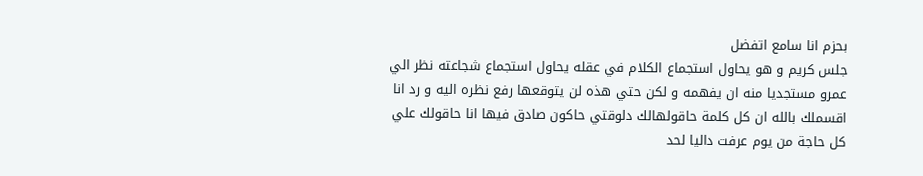بحزم انا سامع اتفضل
جلس كريم و هو يحاول استجماع الكلام في عقله يحاول استجماع شجاعته نظر الي عمرو مستجديا منه ان يفهمه و لكن حتي هذه لن يتوقعها رفع نظره اليه و رد انا اقسملك بالله ان كل كلمة حاقولهالك دلوقتي حاكون صادق فيها انا حاقولك علي كل حاجة من يوم عرفت داليا لحد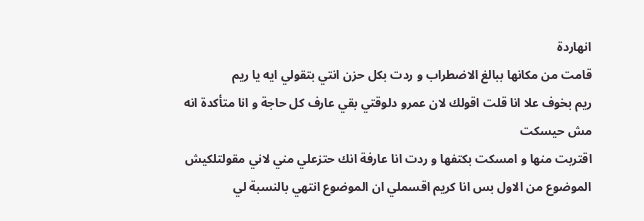انهاردة
قامت من مكانها ببالغ الاضطراب و ردت بكل حزن انتي بتقولي ايه يا ريم
ريم بخوف علا انا قلت اقولك لان عمرو دلوقتي بقي عارف كل حاجة و انا متأكدة انه مش حيسكت
اقتربت منها و امسكت بكتفها و ردت انا عارفة انك حتزعلي مني لاني مقولتلكيش الموضوع من الاول بس انا كريم اقسملي ان الموضوع انتهي بالنسبة لي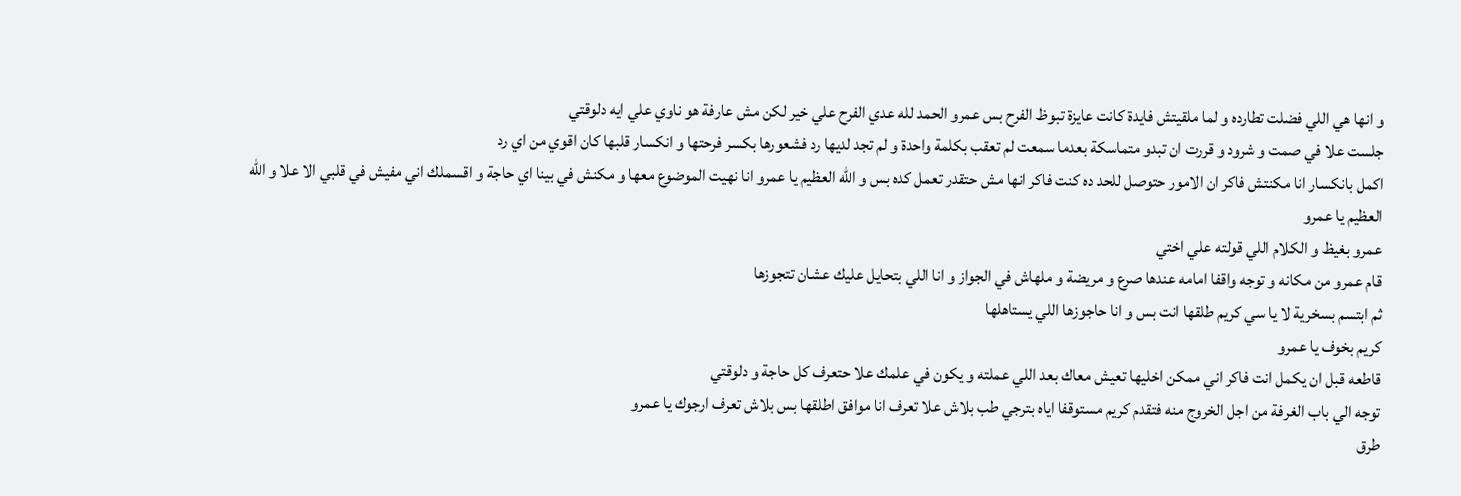و انها هي اللي فضلت تطارده و لما ملقيتش فايدة كانت عايزة تبوظ الفرح بس عمرو الحمد لله عدي الفرح علي خير لكن مش عارفة هو ناوي علي ايه دلوقتي
جلست علا في صمت و شرود و قررت ان تبدو متماسكة بعدما سمعت لم تعقب بكلمة واحدة و لم تجد لديها رد فشعورها بكسر فرحتها و انكسار قلبها كان اقوي من اي رد
اكمل بانكسار انا مكنتش فاكر ان الامور حتوصل للحد ده كنت فاكر انها مش حتقدر تعمل كده بس و الله العظيم يا عمرو انا نهيت الموضوع معها و مكنش في بينا اي حاجة و اقسملك اني مفيش في قلبي الا علا و الله العظيم يا عمرو
عمرو بغيظ و الكلام اللي قولته علي اختي
قام عمرو من مكانه و توجه واقفا امامه عندها صرع و مريضة و ملهاش في الجواز و انا اللي بتحايل عليك عشان تتجوزها
ثم ابتسم بسخرية لا يا سي كريم طلقها انت بس و انا حاجوزها اللي يستاهلها
كريم بخوف يا عمرو
قاطعه قبل ان يكمل انت فاكر اني ممكن اخليها تعيش معاك بعد اللي عملته و يكون في علمك علا حتعرف كل حاجة و دلوقتي
توجه الي باب الغرفة من اجل الخروج منه فتقدم كريم مستوقفا اياه بترجي طب بلاش علا تعرف انا موافق اطلقها بس بلاش تعرف ارجوك يا عمرو
طرق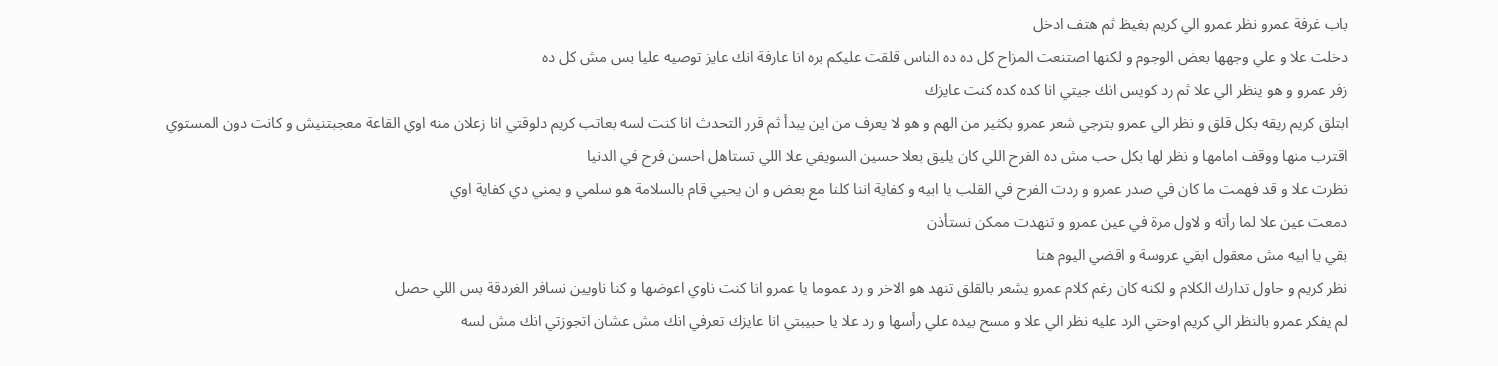باب غرفة عمرو نظر عمرو الي كريم بغيظ ثم هتف ادخل
دخلت علا و علي وجهها بعض الوجوم و لكنها اصتنعت المزاح كل ده ده الناس قلقت عليكم بره انا عارفة انك عايز توصيه عليا بس مش كل ده
زفر عمرو و هو ينظر الي علا ثم رد كويس انك جيتي انا كده كده كنت عايزك
ابتلق كريم ريقه بكل قلق و نظر الي عمرو بترجي شعر عمرو بكثير من الهم و هو لا يعرف من اين يبدأ ثم قرر التحدث انا كنت لسه بعاتب كريم دلوقتي انا زعلان منه اوي القاعة معجبتنيش و كانت دون المستوي
اقترب منها ووقف امامها و نظر لها بكل حب مش ده الفرح اللي كان يليق بعلا حسين السويفي علا اللي تستاهل احسن فرح في الدنيا
نظرت علا و قد فهمت ما كان في صدر عمرو و ردت الفرح في القلب يا ابيه و كفاية اننا كلنا مع بعض و ان يحيي قام بالسلامة هو سلمي و يمني دي كفاية اوي
دمعت عين علا لما رأته و لاول مرة في عين عمرو و تنهدت ممكن نستأذن
بقي يا ابيه مش معقول ابقي عروسة و اقضي اليوم هنا
نظر كريم و حاول تدارك الكلام و لكنه كان رغم كلام عمرو يشعر بالقلق تنهد هو الاخر و رد عموما يا عمرو انا كنت ناوي اعوضها و كنا ناويين نسافر الغردقة بس اللي حصل
لم يفكر عمرو بالنظر الي كريم اوحتي الرد عليه نظر الي علا و مسح بيده علي رأسها و رد علا يا حبيبتي انا عايزك تعرفي انك مش عشان اتجوزتي انك مش لسه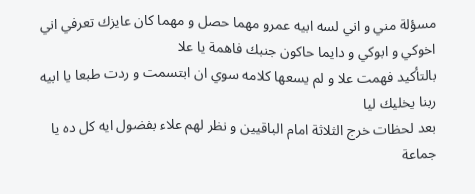مسؤلة مني و اني لسه ابيه عمرو مهما حصل و مهما كان عايزك تعرفي اني اخوكي و ابوكي و دايما حاكون جنبك فاهمة يا علا
بالتأكيد فهمت علا و لم يسعها كلامه سوي ان ابتسمت و ردت طبعا يا ابيه ربنا يخليك ليا
بعد لحظات خرج الثلاثة امام الباقيين و نظر لهم علاء بفضول ايه كل ده يا جماعة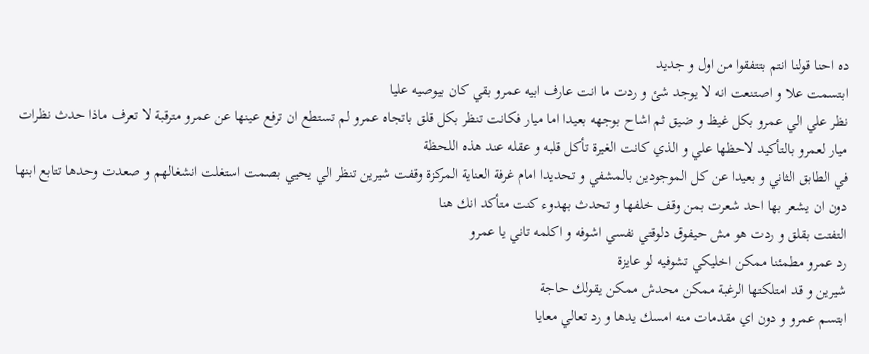ده احنا قولنا انتم بتتفقوا من اول و جديد
ابتسمت علا و اصتنعت انه لا يوجد شئ و ردت ما انت عارف ابيه عمرو بقي كان بيوصيه عليا
نظر علي الي عمرو بكل غيظ و ضيق ثم اشاح بوجهه بعيدا اما ميار فكانت تنظر بكل قلق باتجاه عمرو لم تستطع ان ترفع عينها عن عمرو مترقبة لا تعرف ماذا حدث نظرات ميار لعمرو بالتأكيد لاحظها علي و الذي كانت الغيرة تأكل قلبه و عقله عند هذه اللحظة
في الطابق الثاني و بعيدا عن كل الموجودين بالمشفي و تحديدا امام غرفة العناية المركزة وقفت شيرين تنظر الي يحيي بصمت استغلت انشغالهم و صعدت وحدها تتابع ابنها دون ان يشعر بها احد شعرت بمن وقف خلفها و تحدث بهدوء كنت متأكد انك هنا
التفتت بقلق و ردت هو مش حيفوق دلوقتي نفسي اشوفه و اكلمه تاني يا عمرو
رد عمرو مطمئنا ممكن اخليكي تشوفيه لو عايزة
شيرين و قد امتلكتها الرغبة ممكن محدش ممكن يقولك حاجة
ابتسم عمرو و دون اي مقدمات منه امسك يدها و رد تعالي معايا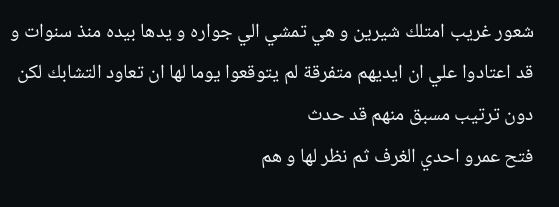شعور غريب امتلك شيرين و هي تمشي الي جواره و يدها بيده منذ سنوات و قد اعتادوا علي ان ايديهم متفرقة لم يتوقعوا يوما لها ان تعاود التشابك لكن دون ترتيب مسبق منهم قد حدث
فتح عمرو احدي الغرف ثم نظر لها و هم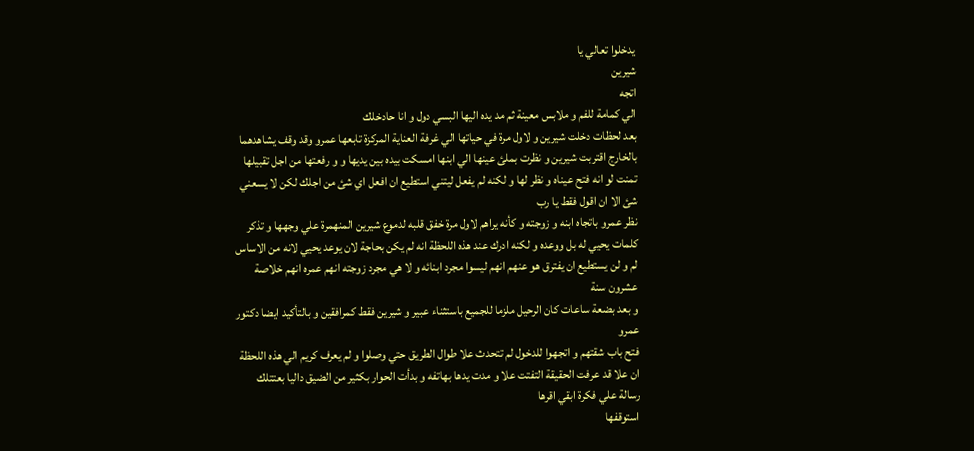يدخلوا تعالي يا
شيرين
اتجه
الي كمامة للفم و ملابس معينة ثم مد يده اليها البسي دول و انا حادخلك
بعد لحظات دخلت شيرين و لاول مرة في حياتها الي غرفة العناية المركزة تابعها عمرو وقد وقف يشاهدهما بالخارج اقتربت شيرين و نظرت بملئ عينها الي ابنها امسكت بيده بين يديها و و رفعتها من اجل تقبيلها تمنت لو انه فتح عيناه و نظر لها و لكنه لم يفعل ليتني استطيع ان افعل اي شئ من اجلك لكن لا يسعني شئ الا ان اقول فقط يا رب
نظر عمرو باتجاه ابنه و زوجته و كأنه يراهم لاول مرة خفق قلبه لدموع شيرين المنهمرة علي وجهها و تذكر كلمات يحيي له بل ووعده و لكنه ادرك عند هذه اللحظة انه لم يكن بحاجة لان يوعد يحيي لانه من الاساس لم و لن يستطيع ان يفترق هو عنهم انهم ليسوا مجرد ابنائه و لا هي مجرد زوجته انهم عمره انهم خلاصة عشرون سنة
و بعد بضعة ساعات كان الرحيل ملزما للجميع باستثناء عبير و شيرين فقط كمرافقين و بالتأكيد ايضا دكتور عمرو
فتح باب شقتهم و اتجهوا للدخول لم تتحدث علا طوال الطريق حتي وصلوا و لم يعرف كريم الي هذه اللحظة ان علا قد عرفت الحقيقة التفتت علا و مدت يدها بهاتفه و بدأت الحوار بكثير من الضيق داليا بعتتلك رسالة علي فكرة ابقي اقرها
استوقفها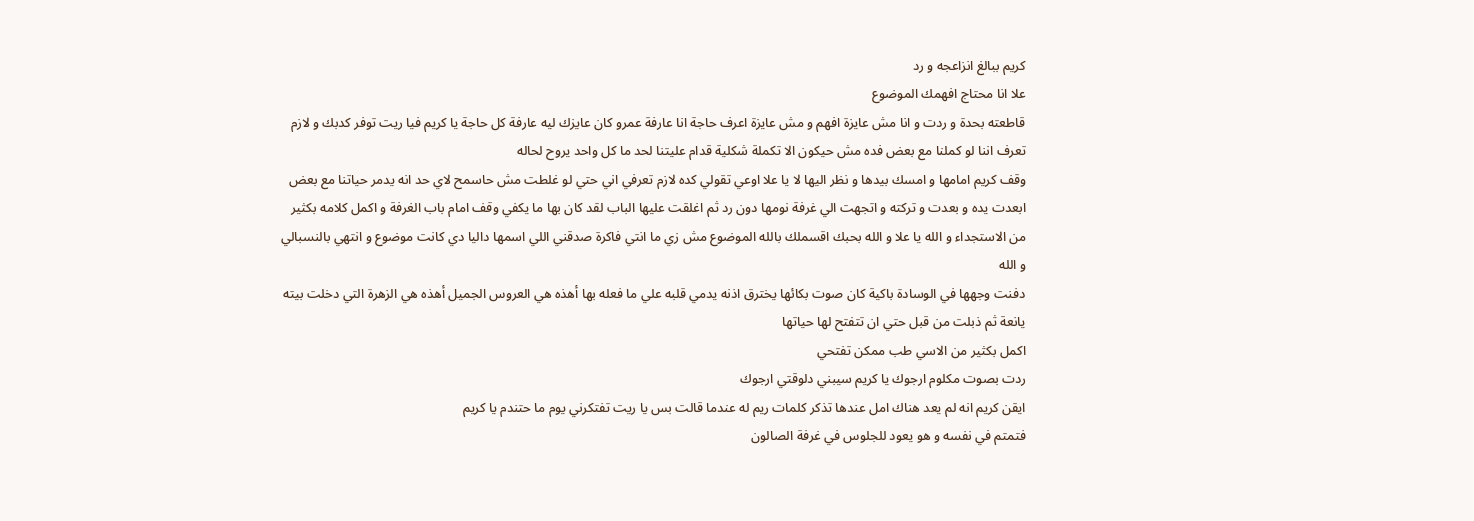كريم ببالغ انزاعجه و رد
علا انا محتاج افهمك الموضوع
قاطعته بحدة و ردت و انا مش عايزة افهم و مش عايزة اعرف حاجة انا عارفة عمرو كان عايزك ليه عارفة كل حاجة يا كريم فيا ريت توفر كدبك و لازم تعرف اننا لو كملنا مع بعض فده مش حيكون الا تكملة شكلية قدام عليتنا لحد ما كل واحد يروح لحاله
وقف كريم امامها و امسك بيدها و نظر اليها لا يا علا اوعي تقولي كده لازم تعرفي اني حتي لو غلطت مش حاسمح لاي حد انه يدمر حياتنا مع بعض
ابعدت يده و بعدت و تركته و اتجهت الي غرفة نومها دون رد ثم اغلقت عليها الباب لقد كان بها ما يكفي وقف امام باب الغرفة و اكمل كلامه بكثير من الاستجداء و الله يا علا و الله بحبك اقسملك بالله الموضوع مش زي ما انتي فاكرة صدقني اللي اسمها داليا دي كانت موضوع و انتهي بالنسبالي و الله
دفنت وجهها في الوسادة باكية كان صوت بكائها يخترق اذنه يدمي قلبه علي ما فعله بها أهذه هي العروس الجميل أهذه هي الزهرة التي دخلت بيته يانعة ثم ذبلت من قبل حتي ان تتفتح لها حياتها
اكمل بكثير من الاسي طب ممكن تفتحي
ردت بصوت مكلوم ارجوك يا كريم سيبني دلوقتي ارجوك
ايقن كريم انه لم يعد هناك امل عندها تذكر كلمات ريم له عندما قالت بس يا ريت تفتكرني يوم ما حتندم يا كريم
فتمتم في نفسه و هو يعود للجلوس في غرفة الصالون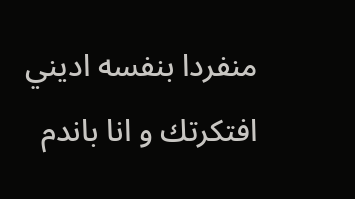منفردا بنفسه اديني افتكرتك و انا باندم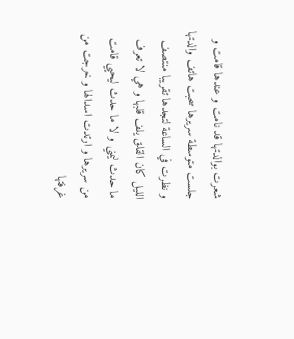شعرت بوالدتها قد نامت و عندها قامت و جلست متوسطة سريرها سحبت هاتف والدتها و نظرت في الساعة لتجدها تقريبا منتصف الليل كان القلق يلف قلبها و هي لا تعرف ما حدث ليمني و لا ما حدث ليحيي قامت من سريرها و ارتدت اسدالها و خرجت من غرفتها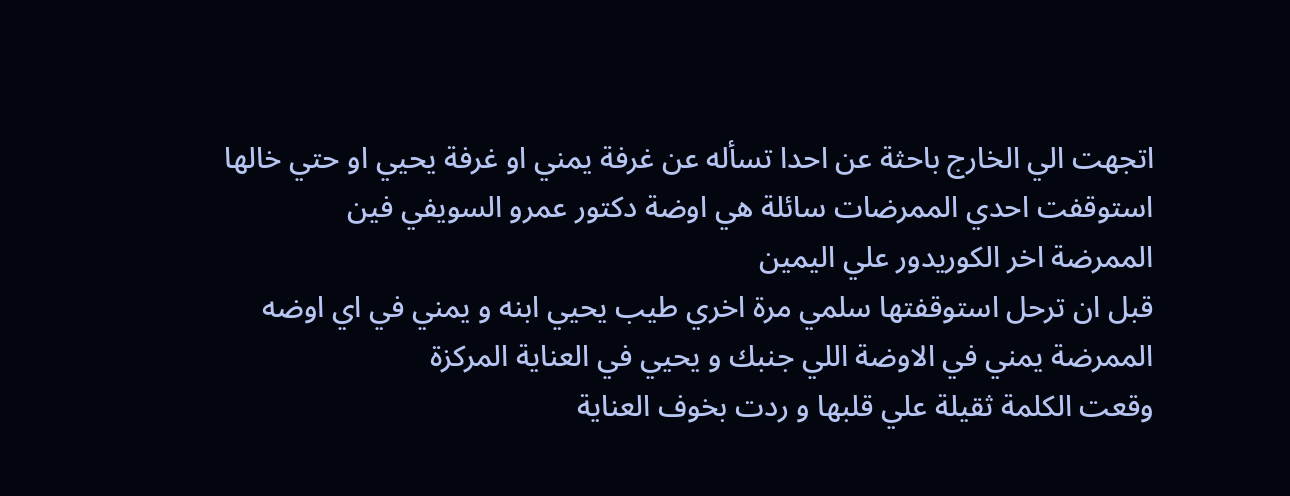اتجهت الي الخارج باحثة عن احدا تسأله عن غرفة يمني او غرفة يحيي او حتي خالها
استوقفت احدي الممرضات سائلة هي اوضة دكتور عمرو السويفي فين
الممرضة اخر الكوريدور علي اليمين
قبل ان ترحل استوقفتها سلمي مرة اخري طيب يحيي ابنه و يمني في اي اوضه
الممرضة يمني في الاوضة اللي جنبك و يحيي في العناية المركزة
وقعت الكلمة ثقيلة علي قلبها و ردت بخوف العناية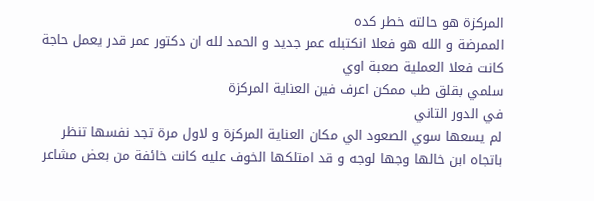المركزة هو حالته خطر كده
الممرضة و الله هو فعلا انكتبله عمر جديد و الحمد لله ان دكتور عمر قدر يعمل حاجة كانت فعلا العملية صعبة اوي
سلمي بقلق طب ممكن اعرف فين العناية المركزة
في الدور التاني
لم يسعها سوي الصعود الي مكان العناية المركزة و لاول مرة تجد نفسها تنظر باتجاه ابن خالها وجها لوجه و قد امتلكها الخوف عليه كانت خائفة من بعض مشاعر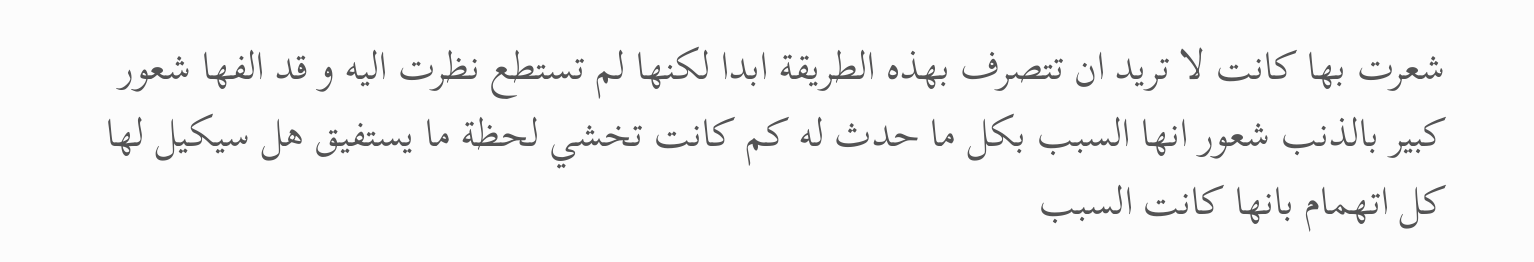شعرت بها كانت لا تريد ان تتصرف بهذه الطريقة ابدا لكنها لم تستطع نظرت اليه و قد الفها شعور كبير بالذنب شعور انها السبب بكل ما حدث له كم كانت تخشي لحظة ما يستفيق هل سيكيل لها كل اتهمام بانها كانت السبب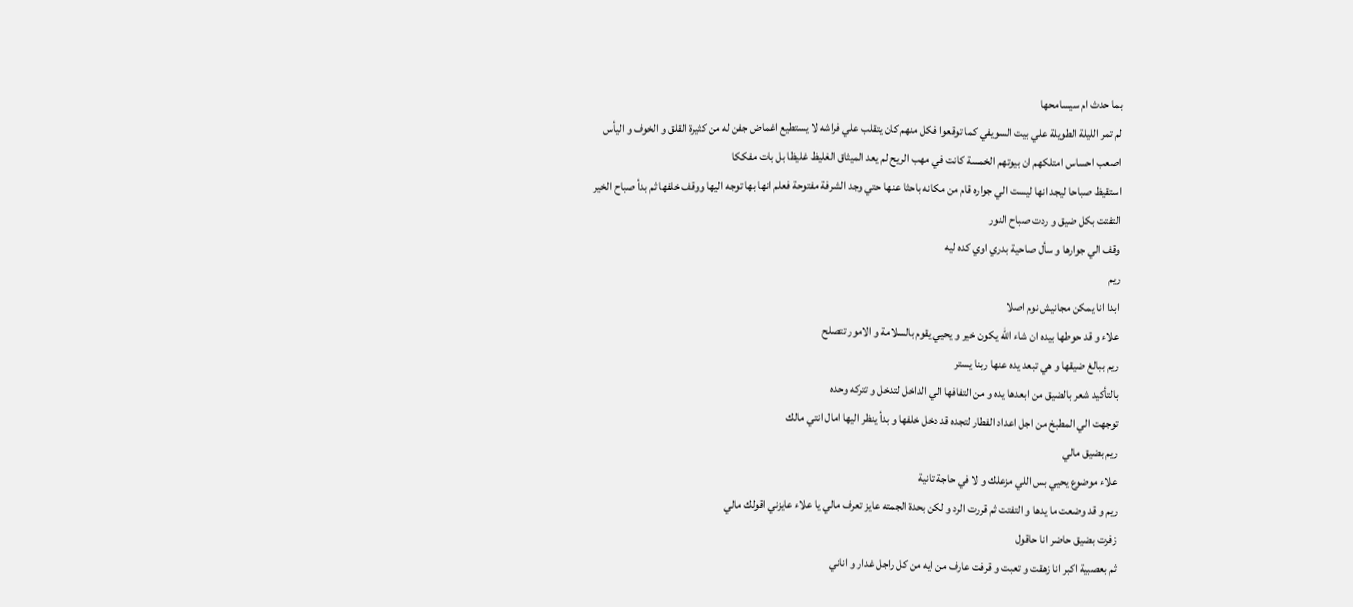بما حدث ام سيسامحها
لم تمر الليلة الطويلة علي بيت السويفي كما توقعوا فكل منهم كان يتقلب علي فراشه لا يستطيع اغماض جفن له من كثيرة القلق و الخوف و اليأس
اصعب احساس امتلكهم ان بيوتهم الخمسة كانت في مهب الريح لم يعد الميثاق الغليظ غليظا بل بات مفككا
استقيظ صباحا ليجد انها ليست الي جواره قام من مكانه باحثا عنها حتي وجد الشرفة مفتوحة فعلم انها بها توجه اليها ووقف خلفها ثم بدأ صباح الخير
التفتت بكل ضيق و ردت صباح النور
وقف الي جوارها و سأل صاحية بدري اوي كده ليه
ريم
ابدا انا يمكن مجانيش نوم اصلا
علاء و قد حوطها بيده ان شاء الله يكون خير و يحيي يقوم بالسلامة و الامور تتصلح
ريم ببالغ ضيقها و هي تبعد يده عنها ربنا يستر
بالتأكيد شعر بالضيق من ابعدها يده و من التفافها الي الداخل لتدخل و تتركه وحده
توجهت الي المطبخ من اجل اعداد الفطار لتجده قد دخل خلفها و بدأ ينظر اليها امال انتي مالك
ريم بضيق مالي
علاء موضوع يحيي بس اللي مزعلك و لا في حاجة تانية
ريم و قد وضعت ما يدها و التفتت ثم قررت الرد و لكن بحدة الجمته عايز تعرف مالي يا علاء عايزني اقولك مالي
زفرت بضيق حاضر انا حاقول
ثم بعصبية اكبر انا زهقت و تعبت و قرفت عارف من ايه من كل راجل غدار و اناني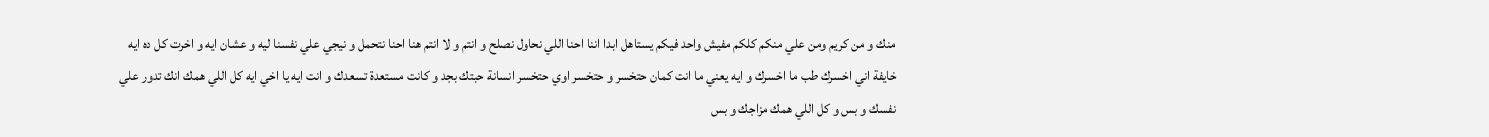منك و من كريم ومن علي منكم كلكم مفيش واحد فيكم يستاهل ابدا اننا احنا اللي نحاول نصلح و انتم و لا انتم هنا احنا نتحمل و نيجي علي نفسنا ليه و عشان ايه و اخرت كل ده ايه خايفة اني اخسرك طب ما اخسرك و ايه يعني ما انت كمان حتخسر و حتخسر اوي حتخسر انسانة حبتك بجد و كانت مستعدة تسعدك و انت ايه يا اخي ايه كل اللي همك انك تدور علي نفسك و بس و كل اللي همك مزاجك و بس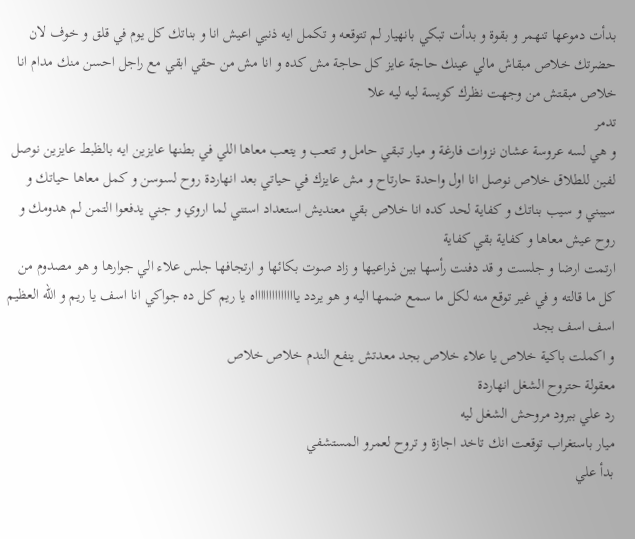بدأت دموعها تنهمر و بقوة و بدأت تبكي بانهيار لم تتوقعه و تكمل ايه ذنبي اعيش انا و بناتك كل يوم في قلق و خوف لان حضرتك خلاص مبقاش مالي عينك حاجة عايز كل حاجة مش كده و انا مش من حقي ابقي مع راجل احسن منك مدام انا خلاص مبقتش من وجهت نظرك كويسة ليه ليه علا
تدمر
و هي لسه عروسة عشان نزوات فارغة و ميار تبقي حامل و تتعب و يتعب معاها اللي في بطنها عايزين ايه بالظبط عايزين نوصل لفين للطلاق خلاص نوصل انا اول واحدة حارتاح و مش عايزك في حياتي بعد انهاردة روح لسوسن و كمل معاها حياتك و سيبني و سيب بناتك و كفاية لحد كده انا خلاص بقي معنديش استعداد استني لما اروي و جني يدفعوا التمن لم هدومك و روح عيش معاها و كفاية بقي كفاية
ارتمت ارضا و جلست و قد دفنت رأسها بين ذراعيها و زاد صوت بكائها و ارتجافها جلس علاء الي جوارها و هو مصدوم من كل ما قالته و في غير توقع منه لكل ما سمع ضمها اليه و هو يردد يااااااااااااااه يا ريم كل ده جواكي انا اسف يا ريم و الله العظيم اسف اسف بجد
و اكملت باكية خلاص يا علاء خلاص بجد معدتش ينفع الندم خلاص خلاص
معقولة حتروح الشغل انهاردة
رد علي ببرود مروحش الشغل ليه
ميار باستغراب توقعت انك تاخد اجازة و تروح لعمرو المستشفي
بدأ علي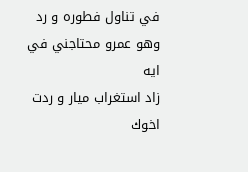في تناول فطوره و رد وهو عمرو محتاجني في ايه
زاد استغراب ميار و ردت اخوك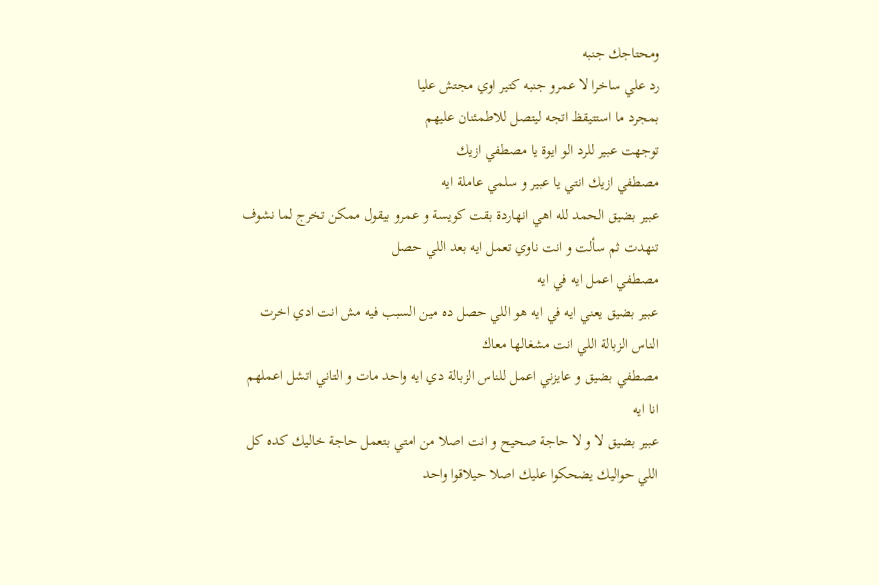ومحتاجك جنبه
رد علي ساخرا لا عمرو جنبه كتير اوي مجتش عليا
بمجرد ما استتيقظ اتجه ليتصل للاطمئنان عليهم
توجهت عبير للرد الو ايوة يا مصطفي ازيك
مصطفي ازيك انتي يا عبير و سلمي عاملة ايه
عبير بضيق الحمد لله اهي انهاردة بقت كويسة و عمرو بيقول ممكن تخرج لما نشوف
تنهدت ثم سألت و انت ناوي تعمل ايه بعد اللي حصل
مصطفي اعمل ايه في ايه
عبير بضيق يعني ايه في ايه هو اللي حصل ده مين السبب فيه مش انت ادي اخرت الناس الزبالة اللي انت مشغالها معاك
مصطفي بضيق و عايزني اعمل للناس الزبالة دي ايه واحد مات و التاني اتشل اعملهم انا ايه
عبير بضيق لا و لا حاجة صحيح و انت اصلا من امتي بتعمل حاجة خاليك كده كل اللي حواليك يضحكوا عليك اصلا حيلاقوا واحد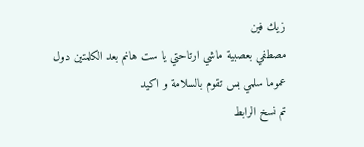زيك فين
مصطفي بعصبية ماشي ارتاحتي يا ست هانم بعد الكلمتين دول عموما سلمي بس تقوم بالسلامة و اكيد
تم نسخ الرابط